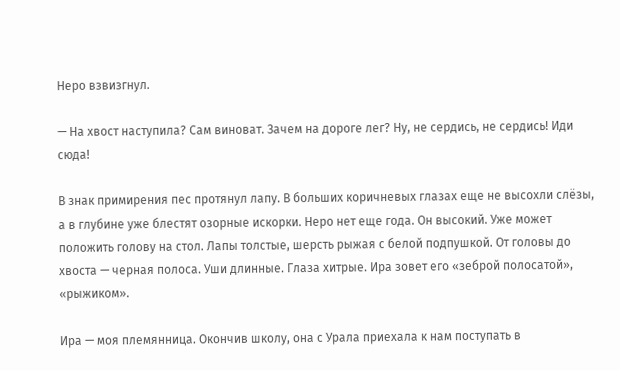Неро взвизгнул.

— На хвост наступила? Сам виноват. Зачем на дороге лег? Ну, не сердись, не сердись! Иди сюда!

В знак примирения пес протянул лапу. В больших коричневых глазах еще не высохли слёзы, а в глубине уже блестят озорные искорки. Неро нет еще года. Он высокий. Уже может положить голову на стол. Лапы толстые, шерсть рыжая с белой подпушкой. От головы до хвоста — черная полоса. Уши длинные. Глаза хитрые. Ира зовет его «зеброй полосатой», «рыжиком».

Ира — моя племянница. Окончив школу, она с Урала приехала к нам поступать в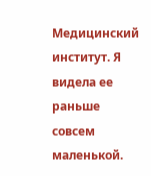Медицинский институт. Я видела ее раньше совсем маленькой.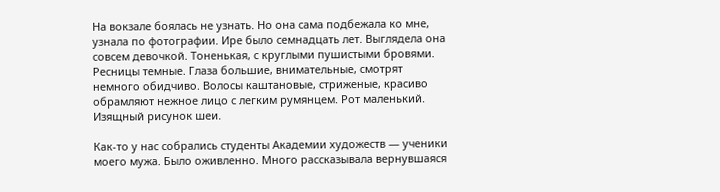На вокзале боялась не узнать. Но она сама подбежала ко мне, узнала по фотографии. Ире было семнадцать лет. Выглядела она совсем девочкой. Тоненькая, с круглыми пушистыми бровями. Ресницы темные. Глаза большие, внимательные, смотрят немного обидчиво. Волосы каштановые, стриженые, красиво обрамляют нежное лицо с легким румянцем. Рот маленький. Изящный рисунок шеи.

Как-то у нас собрались студенты Академии художеств — ученики моего мужа. Было оживленно. Много рассказывала вернувшаяся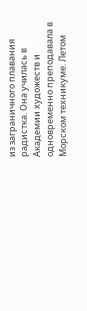из заграничного плавания радистка. Она училась в Академии художеств и одновременно преподавала в Морском техникуме. Летом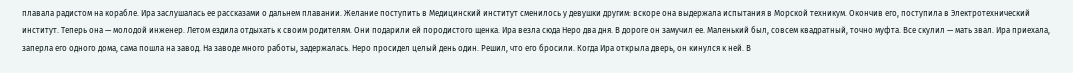плавала радистом на корабле. Ира заслушалась ее рассказами о дальнем плавании. Желание поступить в Медицинский институт сменилось у девушки другим: вскоре она выдержала испытания в Морской техникум. Окончив его, поступила в Электротехнический институт. Теперь она — молодой инженер. Летом ездила отдыхать к своим родителям. Они подарили ей породистого щенка. Ира везла сюда Неро два дня. В дороге он замучил ее. Маленький был, совсем квадратный, точно муфта. Все скулил — мать звал. Ира приехала, заперла его одного дома, сама пошла на завод. На заводе много работы, задержалась. Неро просидел целый день один. Решил, что его бросили. Когда Ира открыла дверь, он кинулся к ней. В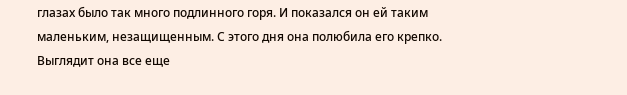глазах было так много подлинного горя. И показался он ей таким маленьким, незащищенным. С этого дня она полюбила его крепко. Выглядит она все еще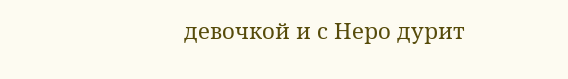девочкой и с Неро дурит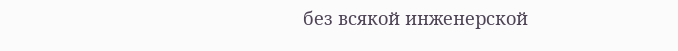без всякой инженерской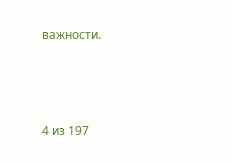важности.



4 из 197